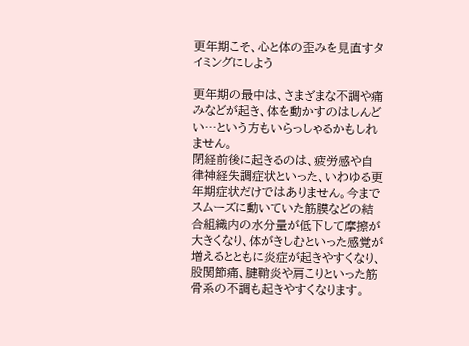更年期こそ、心と体の歪みを見直すタイミングにしよう

更年期の最中は、さまざまな不調や痛みなどが起き、体を動かすのはしんどい…という方もいらっしゃるかもしれません。
閉経前後に起きるのは、疲労感や自律神経失調症状といった、いわゆる更年期症状だけではありません。今までスムーズに動いていた筋膜などの結合組織内の水分量が低下して摩擦が大きくなり、体がきしむといった感覚が増えるとともに炎症が起きやすくなり、股関節痛、腱鞘炎や肩こりといった筋骨系の不調も起きやすくなります。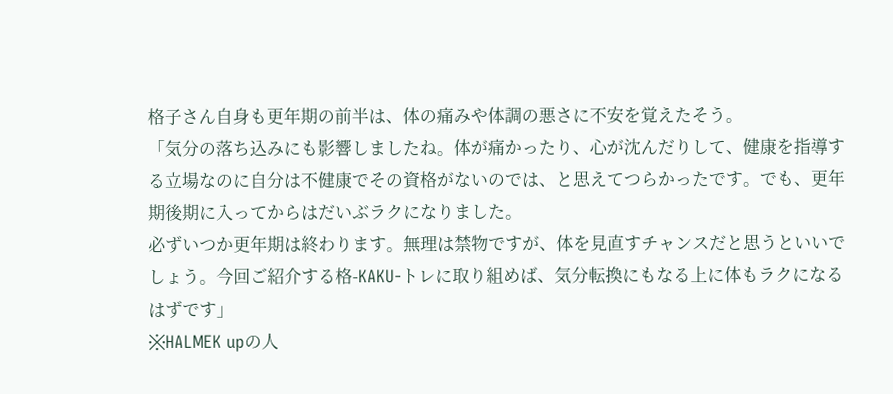格子さん自身も更年期の前半は、体の痛みや体調の悪さに不安を覚えたそう。
「気分の落ち込みにも影響しましたね。体が痛かったり、心が沈んだりして、健康を指導する立場なのに自分は不健康でその資格がないのでは、と思えてつらかったです。でも、更年期後期に入ってからはだいぶラクになりました。
必ずいつか更年期は終わります。無理は禁物ですが、体を見直すチャンスだと思うといいでしょう。今回ご紹介する格-KAKU-トレに取り組めば、気分転換にもなる上に体もラクになるはずです」
※HALMEK upの人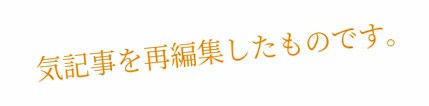気記事を再編集したものです。